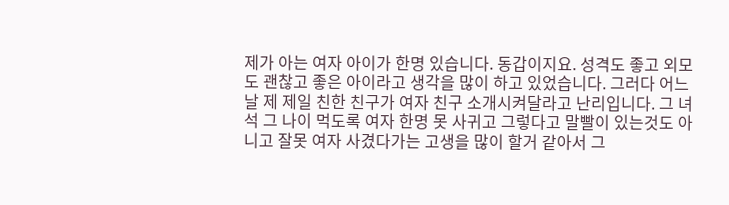제가 아는 여자 아이가 한명 있습니다. 동갑이지요. 성격도 좋고 외모도 괜찮고 좋은 아이라고 생각을 많이 하고 있었습니다. 그러다 어느날 제 제일 친한 친구가 여자 친구 소개시켜달라고 난리입니다. 그 녀석 그 나이 먹도록 여자 한명 못 사귀고 그렇다고 말빨이 있는것도 아니고 잘못 여자 사겼다가는 고생을 많이 할거 같아서 그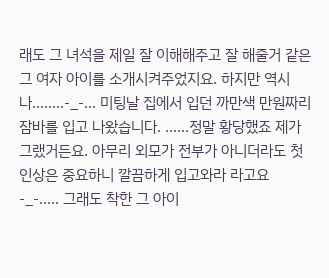래도 그 녀석을 제일 잘 이해해주고 잘 해줄거 같은 그 여자 아이를 소개시켜주었지요. 하지만 역시나........-_-... 미팅날 집에서 입던 까만색 만원짜리 잠바를 입고 나왔습니다. ......정말 황당했죠 제가 그랬거든요. 아무리 외모가 전부가 아니더라도 첫 인상은 중요하니 깔끔하게 입고와라 라고요 -_-..... 그래도 착한 그 아이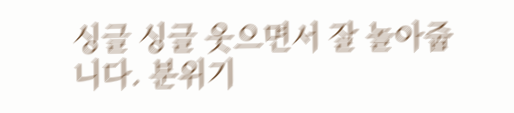싱글 싱글 웃으면서 잘 놀아줍니다. 분위기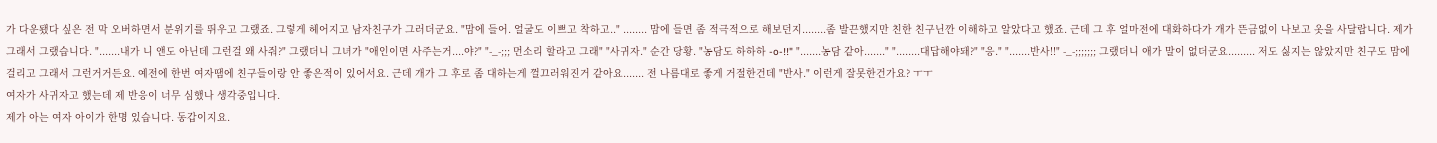가 다운됐다 싶은 전 막 오버하면서 분위기를 뛰우고 그랬죠. 그렇게 헤어지고 남자친구가 그러더군요. "맘에 들어. 얼굴도 이쁘고 착하고.." ........ 맘에 들면 좀 적극적으로 해보던지........좀 발끈했지만 친한 친구닌깐 이해하고 알았다고 했죠. 근데 그 후 얼마전에 대화하다가 개가 뜬금없이 나보고 옷을 사달랍니다. 제가 그래서 그랬습니다. ".......내가 니 앤도 아닌데 그런걸 왜 사줘?" 그랬더니 그녀가 "애인이면 사주는거....야?" "-_-;;; 먼소리 할라고 그래" "사귀자." 순간 당황. "농담도 하하하 -o-!!" ".......농담 같아......." "........대답해야돼?" "응." ".......반사!!" -_-;;;;;;; 그랬더니 애가 말이 없더군요......... 저도 싫지는 않았지만 친구도 맘에 걸리고 그래서 그런거거든요. 예전에 한번 여자땜에 친구들이랑 안 좋은적이 있어서요. 근데 개가 그 후로 좀 대하는게 껄끄러워진거 같아요....... 전 나름대로 좋게 거절한건데 "반사." 이런게 잘못한건가요? ㅜㅜ
여자가 사귀자고 했는데 제 반응이 너무 심했나 생각중입니다.
제가 아는 여자 아이가 한명 있습니다. 동갑이지요.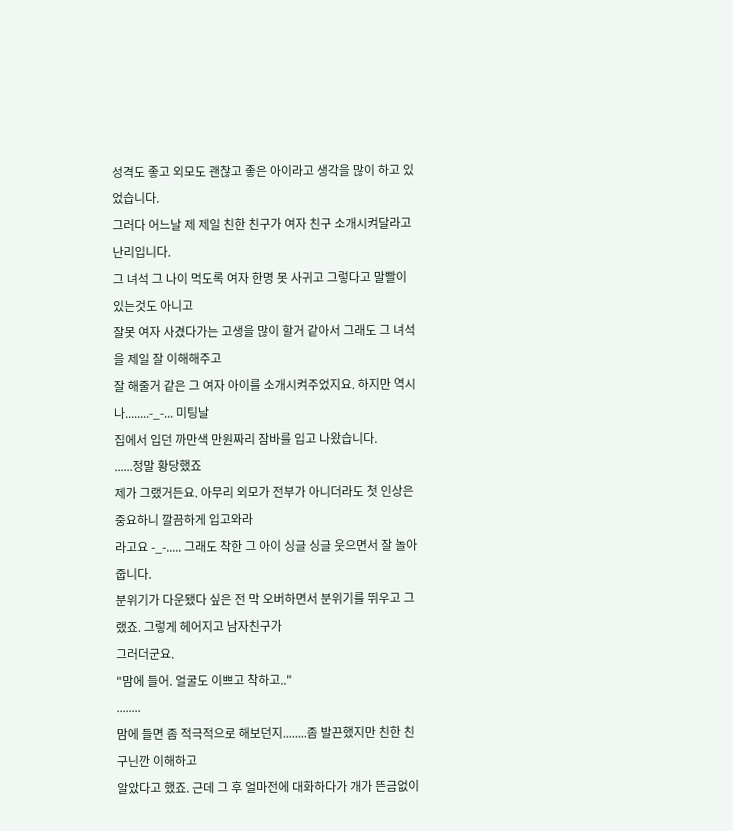성격도 좋고 외모도 괜찮고 좋은 아이라고 생각을 많이 하고 있었습니다.
그러다 어느날 제 제일 친한 친구가 여자 친구 소개시켜달라고 난리입니다.
그 녀석 그 나이 먹도록 여자 한명 못 사귀고 그렇다고 말빨이 있는것도 아니고
잘못 여자 사겼다가는 고생을 많이 할거 같아서 그래도 그 녀석을 제일 잘 이해해주고
잘 해줄거 같은 그 여자 아이를 소개시켜주었지요. 하지만 역시나........-_-... 미팅날
집에서 입던 까만색 만원짜리 잠바를 입고 나왔습니다.
......정말 황당했죠
제가 그랬거든요. 아무리 외모가 전부가 아니더라도 첫 인상은 중요하니 깔끔하게 입고와라
라고요 -_-..... 그래도 착한 그 아이 싱글 싱글 웃으면서 잘 놀아줍니다.
분위기가 다운됐다 싶은 전 막 오버하면서 분위기를 뛰우고 그랬죠. 그렇게 헤어지고 남자친구가
그러더군요.
"맘에 들어. 얼굴도 이쁘고 착하고.."
........
맘에 들면 좀 적극적으로 해보던지........좀 발끈했지만 친한 친구닌깐 이해하고
알았다고 했죠. 근데 그 후 얼마전에 대화하다가 개가 뜬금없이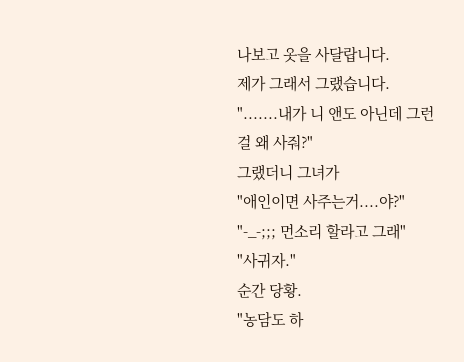나보고 옷을 사달랍니다.
제가 그래서 그랬습니다.
".......내가 니 앤도 아닌데 그런걸 왜 사줘?"
그랬더니 그녀가
"애인이면 사주는거....야?"
"-_-;;; 먼소리 할라고 그래"
"사귀자."
순간 당황.
"농담도 하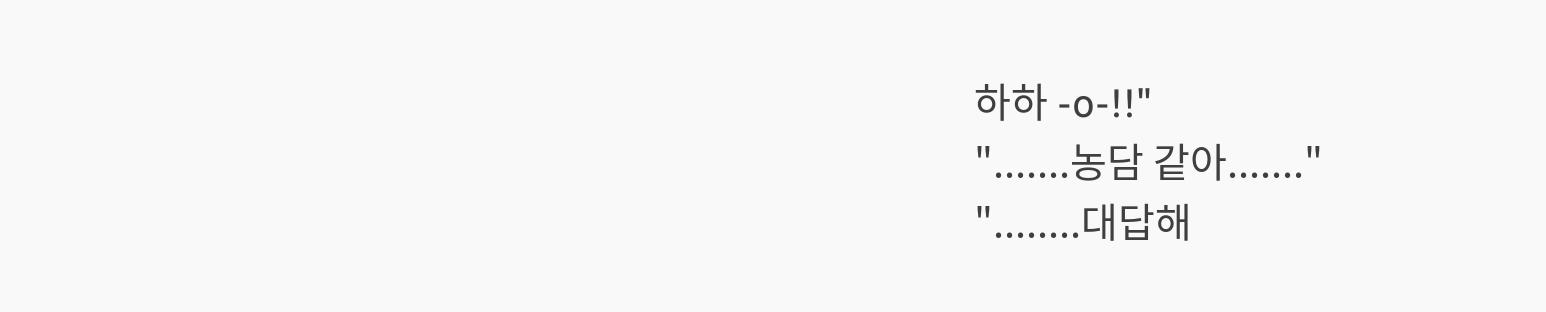하하 -o-!!"
".......농담 같아......."
"........대답해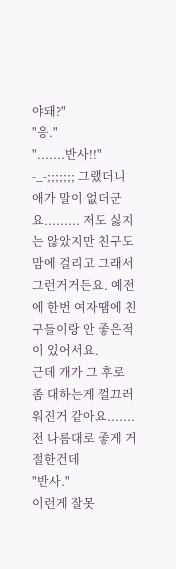야돼?"
"응."
".......반사!!"
-_-;;;;;;; 그랬더니 애가 말이 없더군요......... 저도 싫지는 않았지만 친구도 맘에 걸리고 그래서
그런거거든요. 예전에 한번 여자땜에 친구들이랑 안 좋은적이 있어서요.
근데 개가 그 후로 좀 대하는게 껄끄러워진거 같아요....... 전 나름대로 좋게 거절한건데
"반사."
이런게 잘못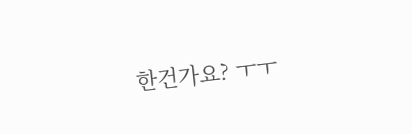한건가요? ㅜㅜ